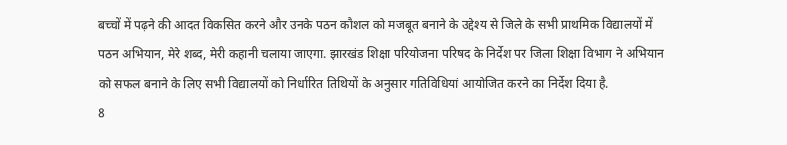बच्चों में पढ़ने की आदत विकसित करने और उनके पठन कौशल को मजबूत बनाने के उद्देश्य से जिले के सभी प्राथमिक विद्यालयों में पठन अभियान, मेरे शब्द, मेरी कहानी चलाया जाएगा. झारखंड शिक्षा परियोजना परिषद के निर्देश पर जिला शिक्षा विभाग ने अभियान को सफल बनाने के लिए सभी विद्यालयों को निर्धारित तिथियों के अनुसार गतिविधियां आयोजित करने का निर्देश दिया है.
8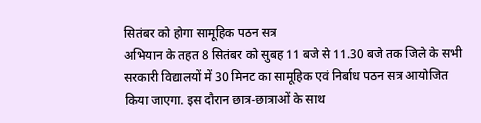सितंबर को होगा सामूहिक पठन सत्र
अभियान के तहत 8 सितंबर को सुबह 11 बजे से 11.30 बजे तक जिले के सभी सरकारी विद्यालयों में 30 मिनट का सामूहिक एवं निर्बाध पठन सत्र आयोजित किया जाएगा. इस दौरान छात्र-छात्राओं के साथ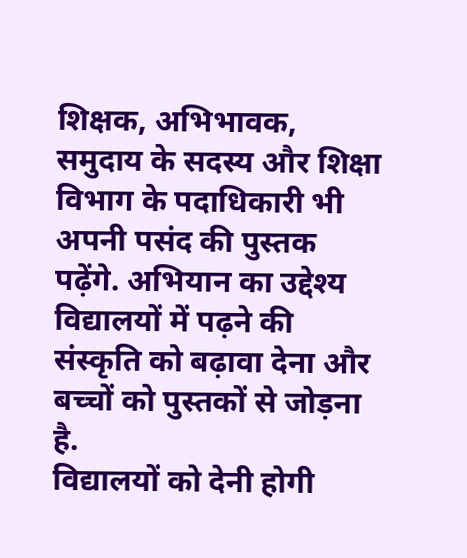शिक्षक, अभिभावक, समुदाय के सदस्य और शिक्षा विभाग के पदाधिकारी भी अपनी पसंद की पुस्तक पढ़ेंगे. अभियान का उद्देश्य विद्यालयों में पढ़ने की संस्कृति को बढ़ावा देना और बच्चों को पुस्तकों से जोड़ना है.
विद्यालयों को देनी होगी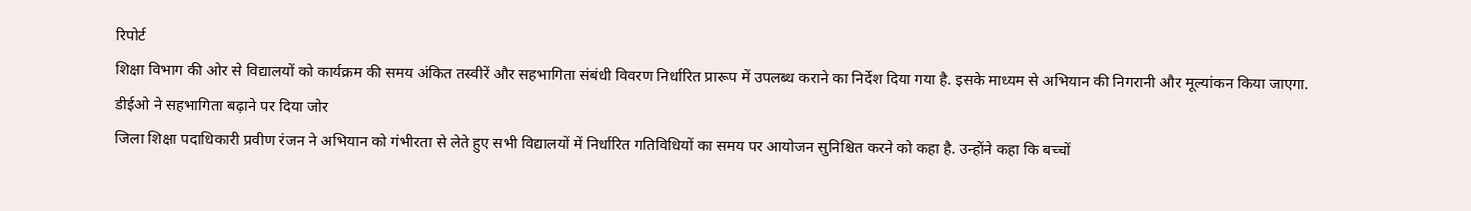रिपोर्ट
शिक्षा विभाग की ओर से विद्यालयों को कार्यक्रम की समय अंकित तस्वीरें और सहभागिता संबंधी विवरण निर्धारित प्रारूप में उपलब्ध कराने का निर्देश दिया गया है. इसके माध्यम से अभियान की निगरानी और मूल्यांकन किया जाएगा.
डीईओ ने सहभागिता बढ़ाने पर दिया जोर
जिला शिक्षा पदाधिकारी प्रवीण रंजन ने अभियान को गंभीरता से लेते हुए सभी विद्यालयों में निर्धारित गतिविधियों का समय पर आयोजन सुनिश्चित करने को कहा है. उन्होंने कहा कि बच्चों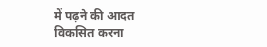में पढ़ने की आदत विकसित करना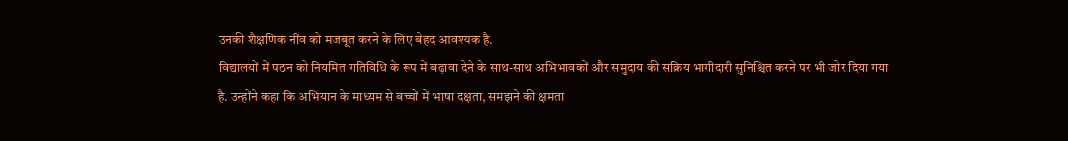उनकी शैक्षणिक नींव को मजबूत करने के लिए बेहद आवश्यक है.
विद्यालयों में पठन को नियमित गतिविधि के रूप में बढ़ावा देने के साथ-साथ अभिभावकों और समुदाय की सक्रिय भागीदारी सुनिश्चित करने पर भी जोर दिया गया है. उन्होंने कहा कि अभियान के माध्यम से बच्चों में भाषा दक्षता, समझने की क्षमता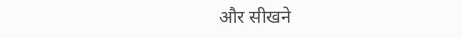और सीखने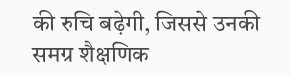की रुचि बढ़ेगी, जिससे उनकी समग्र शैक्षणिक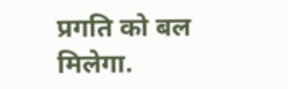प्रगति को बल मिलेगा.